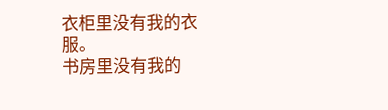衣柜里没有我的衣服。
书房里没有我的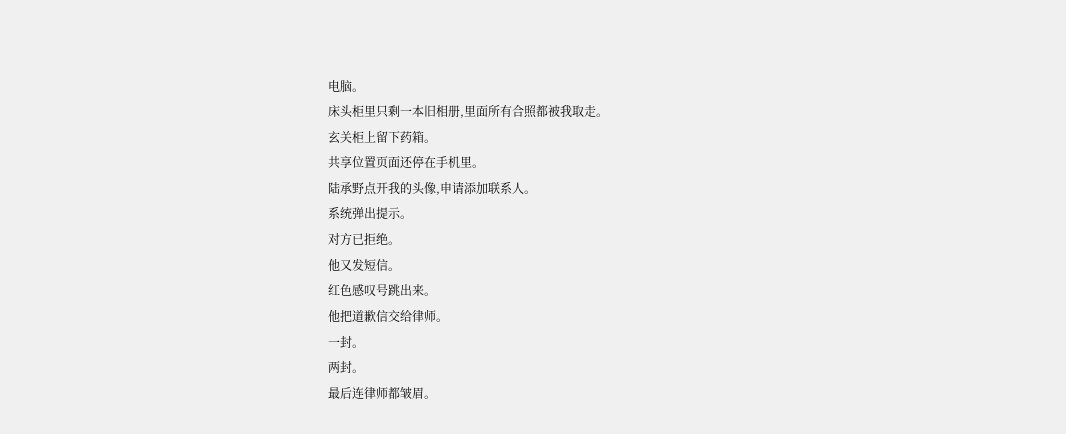电脑。
床头柜里只剩一本旧相册,里面所有合照都被我取走。
玄关柜上留下药箱。
共享位置页面还停在手机里。
陆承野点开我的头像,申请添加联系人。
系统弹出提示。
对方已拒绝。
他又发短信。
红色感叹号跳出来。
他把道歉信交给律师。
一封。
两封。
最后连律师都皱眉。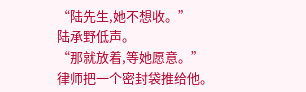“陆先生,她不想收。”
陆承野低声。
“那就放着,等她愿意。”
律师把一个密封袋推给他。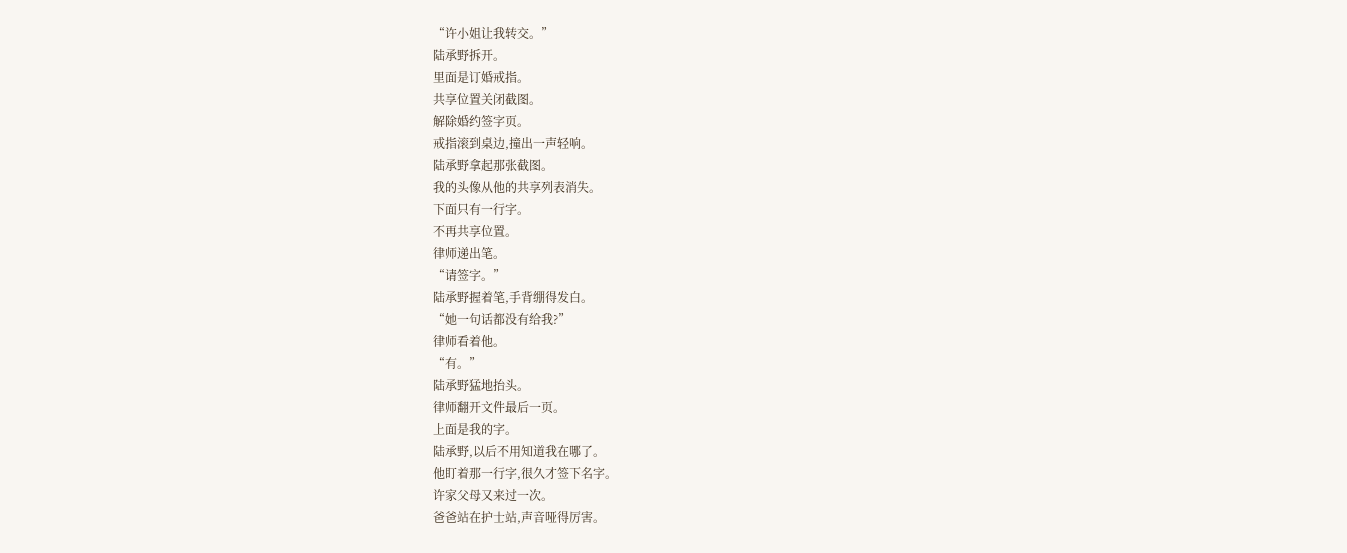“许小姐让我转交。”
陆承野拆开。
里面是订婚戒指。
共享位置关闭截图。
解除婚约签字页。
戒指滚到桌边,撞出一声轻响。
陆承野拿起那张截图。
我的头像从他的共享列表消失。
下面只有一行字。
不再共享位置。
律师递出笔。
“请签字。”
陆承野握着笔,手背绷得发白。
“她一句话都没有给我?”
律师看着他。
“有。”
陆承野猛地抬头。
律师翻开文件最后一页。
上面是我的字。
陆承野,以后不用知道我在哪了。
他盯着那一行字,很久才签下名字。
许家父母又来过一次。
爸爸站在护士站,声音哑得厉害。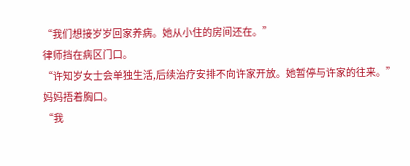“我们想接岁岁回家养病。她从小住的房间还在。”
律师挡在病区门口。
“许知岁女士会单独生活,后续治疗安排不向许家开放。她暂停与许家的往来。”
妈妈捂着胸口。
“我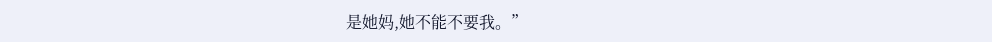是她妈,她不能不要我。”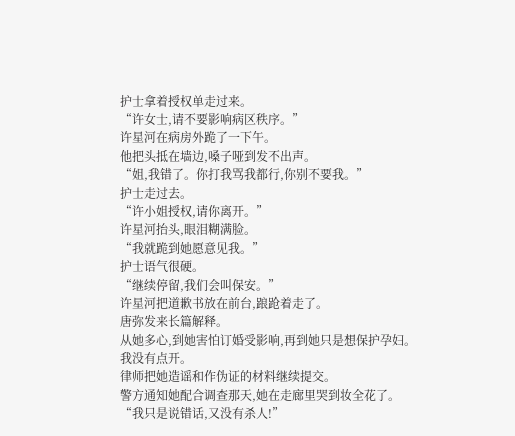护士拿着授权单走过来。
“许女士,请不要影响病区秩序。”
许星河在病房外跪了一下午。
他把头抵在墙边,嗓子哑到发不出声。
“姐,我错了。你打我骂我都行,你别不要我。”
护士走过去。
“许小姐授权,请你离开。”
许星河抬头,眼泪糊满脸。
“我就跪到她愿意见我。”
护士语气很硬。
“继续停留,我们会叫保安。”
许星河把道歉书放在前台,踉跄着走了。
唐弥发来长篇解释。
从她多心,到她害怕订婚受影响,再到她只是想保护孕妇。
我没有点开。
律师把她造谣和作伪证的材料继续提交。
警方通知她配合调查那天,她在走廊里哭到妆全花了。
“我只是说错话,又没有杀人!”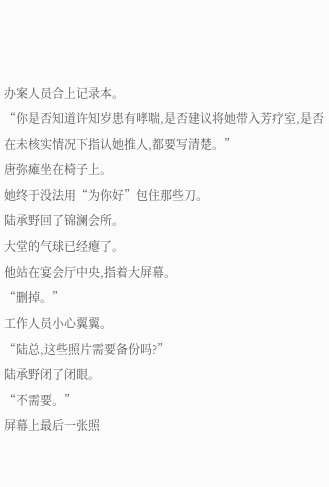办案人员合上记录本。
“你是否知道许知岁患有哮喘,是否建议将她带入芳疗室,是否在未核实情况下指认她推人,都要写清楚。”
唐弥瘫坐在椅子上。
她终于没法用“为你好”包住那些刀。
陆承野回了锦澜会所。
大堂的气球已经瘪了。
他站在宴会厅中央,指着大屏幕。
“删掉。”
工作人员小心翼翼。
“陆总,这些照片需要备份吗?”
陆承野闭了闭眼。
“不需要。”
屏幕上最后一张照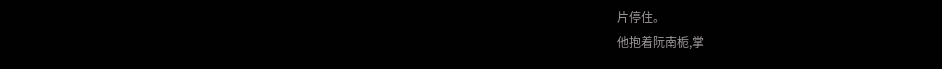片停住。
他抱着阮南栀,掌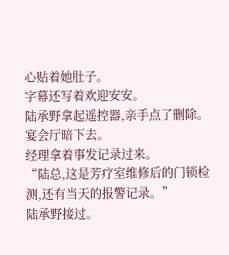心贴着她肚子。
字幕还写着欢迎安安。
陆承野拿起遥控器,亲手点了删除。
宴会厅暗下去。
经理拿着事发记录过来。
“陆总,这是芳疗室维修后的门锁检测,还有当天的报警记录。”
陆承野接过。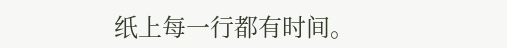纸上每一行都有时间。